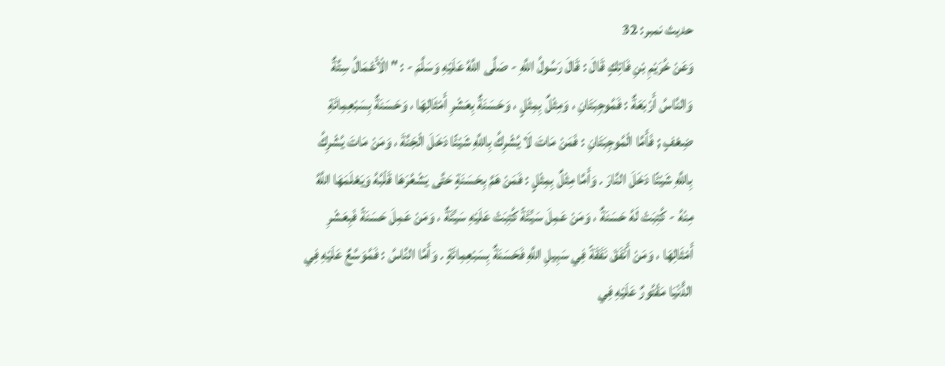حدیث نمبر: 32
وَعَنْ خُرَيْمِ بْنِ فَاتِكٍ قَالَ : قَالَ رَسُولُ اللَّهِ - صَلَّى اللَّهُ عَلَيْهِ وَسَلَّمَ - : " الْأَعْمَالُ سِتَّةٌ وَالنَّاسُ أَرْبَعَةٌ : فَمُوجِبَتَانِ ، وَمِثْلٌ بِمِثْلٍ ، وَحَسَنَةٌ بِعَشْرِ أَمْثَالِهَا ، وَحَسَنَةٌ بِسَبْعِمِائَةِ ضِعْفٍ ; فَأَمَّا الْمُوجِبَتَانِ : فَمَنْ مَاتَ لَا يُشْرِكُ بِاللَّهِ شَيْئًا دَخَلَ الْجَنَّةَ ، وَمَنْ مَاتَ يُشْرِكُ بِاللَّهِ شَيْئًا دَخَلَ النَّارَ . وَأَمَّا مِثْلٌ بِمِثْلٍ : فَمَنْ هَمَّ بِحَسَنَةٍ حَتَّى يَشْعُرَهَا قَلْبُهُ وَيَعْلَمَهَا اللَّهُ مِنْهُ - كُتِبَتْ لَهُ حَسَنَةٌ ، وَمَنْ عَمِلَ سَيِّئَةً كُتِبَتْ عَلَيْهِ سَيِّئَةٌ ، وَمَنْ عَمِلَ حَسَنَةً فَبِعَشْرِ أَمْثَالِهَا ، وَمَنْ أَنْفَقَ نَفَقَةً فِي سَبِيلِ اللَّهِ فَحَسَنَةٌ بِسَبْعِمِائَةٍ . وَأَمَّا النَّاسُ : فَمُوَسَّعٌ عَلَيْهِ فِي الدُّنْيَا مَقْتُورٌ عَلَيْهِ فِي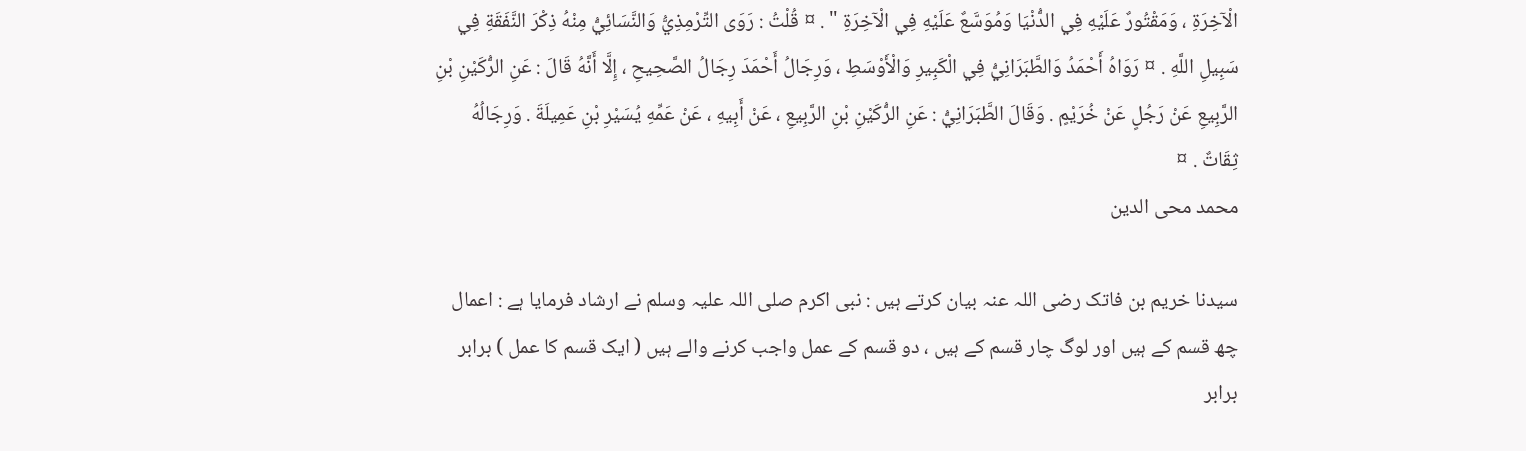الْآخِرَةِ ، وَمَقْتُورٌ عَلَيْهِ فِي الدُّنْيَا وَمُوَسَّعٌ عَلَيْهِ فِي الْآخِرَةِ " . ¤ قُلْتُ : رَوَى التِّرْمِذِيُّ وَالنَّسَائِيُّ مِنْهُ ذِكْرَ النَّفَقَةِ فِي سَبِيلِ اللَّهِ . ¤ رَوَاهُ أَحْمَدُ وَالطَّبَرَانِيُّ فِي الْكَبِيرِ وَالْأَوْسَطِ ، وَرِجَالُ أَحْمَدَ رِجَالُ الصَّحِيحِ ، إِلَّا أَنَّهُ قَالَ : عَنِ الرُّكَيْنِ بْنِ الرَّبِيعِ عَنْ رَجُلٍ عَنْ خُرَيْمٍ . وَقَالَ الطَّبَرَانِيُّ : عَنِ الرُّكَيْنِ بْنِ الرَّبِيعِ ، عَنْ أَبِيهِ ، عَنْ عَمِّهِ يُسَيْرِ بْنِ عَمِيلَةَ . وَرِجَالُهُ ثِقَاتٌ . ¤
محمد محی الدین

سیدنا خریم بن فاتک رضی اللہ عنہ بیان کرتے ہیں : نبی اکرم صلی اللہ علیہ وسلم نے ارشاد فرمایا ہے : اعمال چھ قسم کے ہیں اور لوگ چار قسم کے ہیں ، دو قسم کے عمل واجب کرنے والے ہیں ( ایک قسم کا عمل ) برابر برابر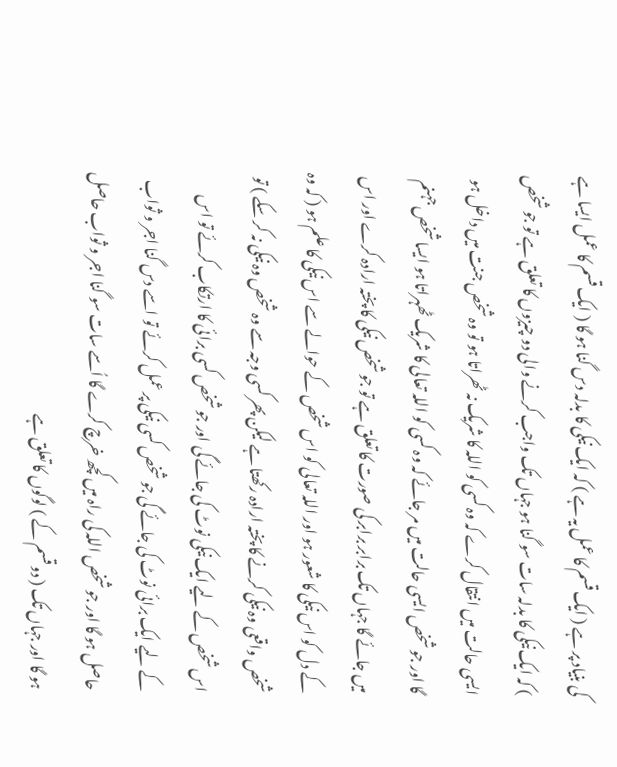کی بنیاد پر ہے ( ایک قسم کا عمل یہ ہے ) کہ ایک نیکی کا بدلہ دس گنا ہو گا ( ایک قسم کا عمل ایسا ہے ) کہ ایک نیکی کا بدلہ سات سو گنا ہو جہاں تک واجب کرنے والی دو چیزوں کا تعلق ہے تو جو شخص ایسی حالت میں انتقال کرے کہ وہ کسی کو اللہ کا شریک نہ ٹھراتا ہو تو وہ شخص جنت میں داخل ہو گا اور جو شخص ایسی حالت میں مر جائے کہ وہ کسی کو اللہ تعالی کا شریک ٹھہراتا ہو ایسا شخص جہنم میں جائے گا جہاں تک برابر برابر کی صورت کا تعلق ہے تو جو شخص نیکی کا پختہ ارادہ کرے اور اس کے دل کو اس نیکی کا شعور ہو اور اللہ تعالی کو اس شخص کے حوالے سے اس نیکی کا علم ہو ( کہ وہ شخص واقعی وہ نیکی کرنے کا پختہ ارادہ رکھتا ہے لیکن پھر کسی وجہ سے وہ شخص وہ نیکی نہ کر سکے ) تو اس شخص کے لیے ایک نیکی نوٹ کی جائے گی اور جو شخص کسی برائی کا ارتکاب کرئے تو اس کے لیے ایک برائی نوٹ کی جائے گی جو شخص کسی نیکی پر عمل کرئے تو اسے دس گنا اجر و ثواب حاصل ہو گا اور جو شخص اللہ کی راہ میں کچھ خرچ کرے گا اُسے سات سو گنا اجر و ثواب حاصل ہو گا اور جہاں تک ( دو قسم کے ) لوگوں کا تعلق ہے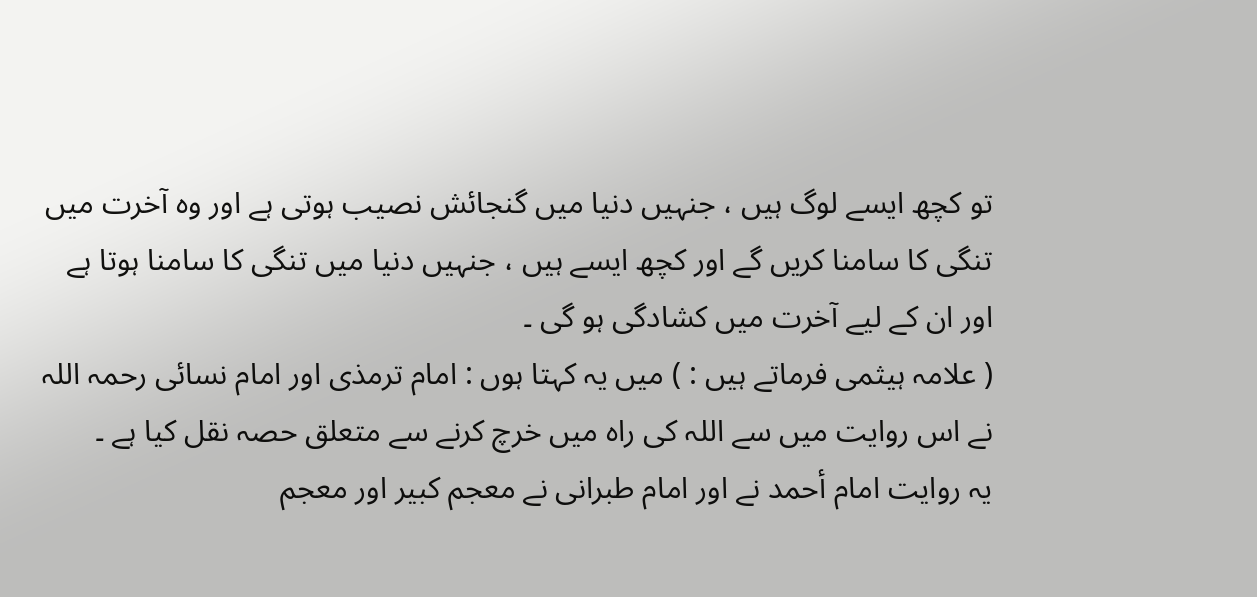تو کچھ ایسے لوگ ہیں ، جنہیں دنیا میں گنجائش نصیب ہوتی ہے اور وہ آخرت میں تنگی کا سامنا کریں گے اور کچھ ایسے ہیں ، جنہیں دنیا میں تنگی کا سامنا ہوتا ہے اور ان کے لیے آخرت میں کشادگی ہو گی ۔
( علامہ ہیثمی فرماتے ہیں : ) میں یہ کہتا ہوں : امام ترمذی اور امام نسائی رحمہ اللہ نے اس روایت میں سے اللہ کی راہ میں خرچ کرنے سے متعلق حصہ نقل کیا ہے ۔
یہ روایت امام أحمد نے اور امام طبرانی نے معجم کبیر اور معجم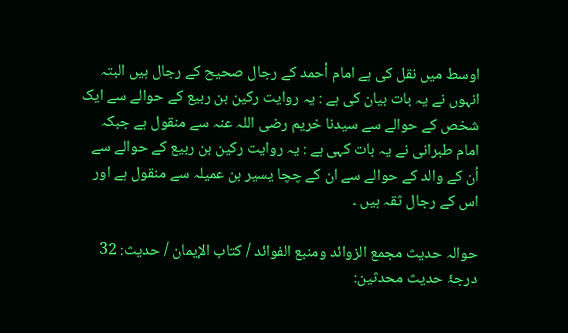اوسط میں نقل کی ہے امام أحمد کے رجال صحیح کے رجال ہیں البتہ انہوں نے یہ بات بیان کی ہے : یہ روایت رکین بن ربیع کے حوالے سے ایک شخص کے حوالے سے سیدنا خریم رضی اللہ عنہ سے منقول ہے جبکہ امام طبرانی نے یہ بات کہی ہے : یہ روایت رکین بن ربیع کے حوالے سے اُن کے والد کے حوالے سے ان کے چچا یسیر بن عمیلہ سے منقول ہے اور اس کے رجال ثقہ ہیں ۔

حوالہ حدیث مجمع الزوائد ومنبع الفوائد / كتاب الإيمان / حدیث: 32
درجۂ حدیث محدثین: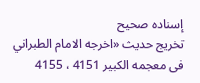إسناده صحيح
تخریج حدیث «اخرجه الامام الطبراني فى معجمه الكبير 4151 ، 4155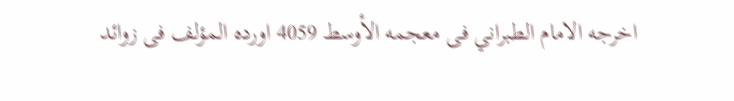اخرجه الامام الطبراني فى معجمه الأوسط 4059 اورده المؤلف فى زوائد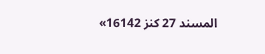المسند 27 كنز 16142»